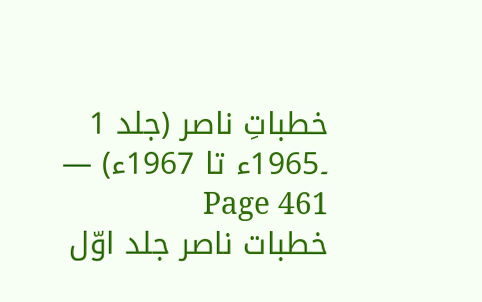خطباتِ ناصر (جلد 1 ۔1965ء تا 1967ء) — Page 461
خطبات ناصر جلد اوّل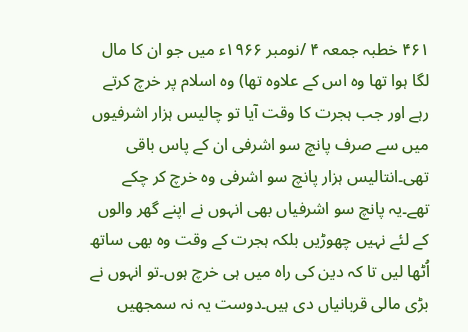۴۶۱ خطبہ جمعہ ۴ /نومبر ۱۹۶۶ء میں جو ان کا مال لگا ہوا تھا وہ اس کے علاوہ تھا) وہ اسلام پر خرچ کرتے رہے اور جب ہجرت کا وقت آیا تو چالیس ہزار اشرفیوں میں سے صرف پانچ سو اشرفی ان کے پاس باقی تھی۔انتالیس ہزار پانچ سو اشرفی وہ خرچ کر چکے تھے۔یہ پانچ سو اشرفیاں بھی انہوں نے اپنے گھر والوں کے لئے نہیں چھوڑیں بلکہ ہجرت کے وقت وہ بھی ساتھ اُٹھا لیں تا کہ دین کی راہ میں ہی خرچ ہوں۔تو انہوں نے بڑی مالی قربانیاں دی ہیں۔دوست یہ نہ سمجھیں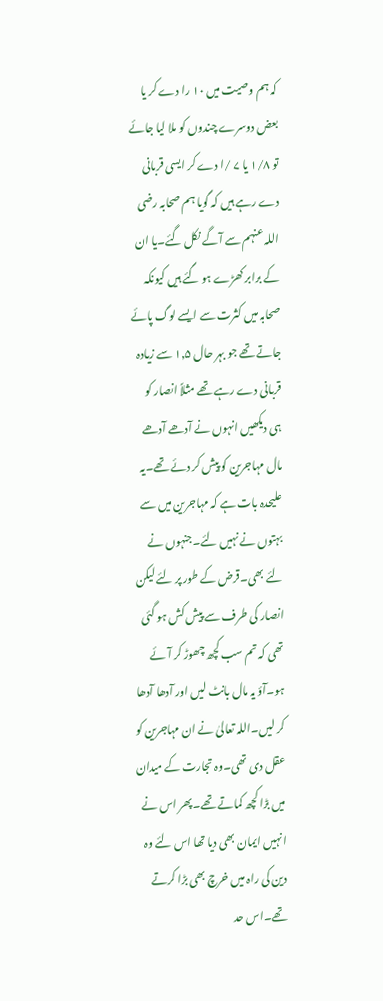کہ ہم وصیت میں ۱۰ را دے کر یا بعض دوسرے چندوں کو ملا لیا جائے تو ۱/۸ یا ۷ /ا دے کر ایسی قربانی دے رہے ہیں کہ گویا ہم صحابہ رضی اللہ عنہم سے آگے نکل گئے۔یا ان کے برابر کھڑے ہو گئے ہیں کیونکہ صحابہ میں کثرت سے ایسے لوگ پائے جاتے تھے جو بہر حال ۱٫۵ سے زیادہ قربانی دے رہے تھے مثلاً انصار کو ہی دیکھیں انہوں نے آدھے آدھے مال مہاجرین کو پیش کر دئے تھے۔یہ علیحدہ بات ہے کہ مہاجرین میں سے بہتوں نے نہیں لئے۔جنہوں نے لئے بھی۔قرض کے طور پر لئے لیکن انصار کی طرف سے پیش کش ہو گئی تھی کہ تم سب کچھ چھوڑ کر آئے ہو۔آؤ یہ مال بانٹ لیں اور آدھا آدھا کر لیں۔اللہ تعالیٰ نے ان مہاجرین کو عقل دی تھی۔وہ تجارت کے میدان میں بڑا کچھ کماتے تھے۔پھر اس نے انہیں ایمان بھی دیا تھا اس لئے وہ دین کی راہ میں خرچ بھی بڑا کرتے تھے۔اس حد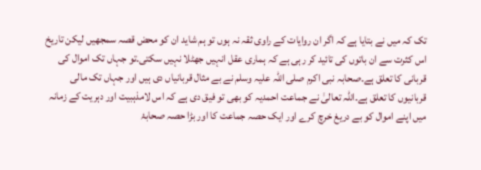تک کہ میں نے بتایا ہے کہ اگر ان روایات کے راوی ثقہ نہ ہوں تو ہم شاید ان کو محض قصہ سمجھیں لیکن تاریخ اس کثرت سے ان باتوں کی تائید کر رہی ہے کہ ہماری عقل انہیں جھٹلا نہیں سکتی۔تو جہاں تک اموال کی قربانی کا تعلق ہے۔صحابہ نبی اکرم صلی اللہ علیہ وسلم نے بے مثال قربانیاں دی ہیں اور جہاں تک مالی قربانیوں کا تعلق ہے۔اللہ تعالیٰ نے جماعت احمدیہ کو بھی تو فیق دی ہے کہ اس لامذہبیت اور دہریت کے زمانہ میں اپنے اموال کو بے دریغ خرچ کرے اور ایک حصہ جماعت کا اور بڑا حصہ صحابۂ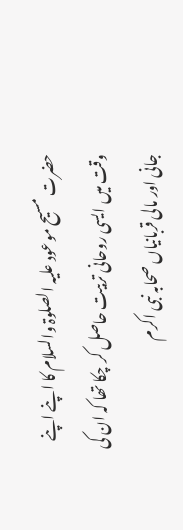حضرت مسیح موعود علیہ الصلوۃ والسلام کا اپنے اپنے وقت میں ایسی روحانی تربیت حاصل کر چکا تھا کہ ان کی جانی اور مالی قربانیاں صحابہ نبی اکرم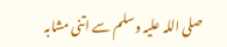صلی اللہ علیہ وسلم سے اتنی مشابہ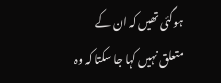ہوگئی تھیں کہ ان کے متعلق نہیں کہا جا سکتا کہ وہ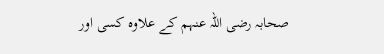صحابہ رضی اللہ عنہم کے علاوہ کسی اور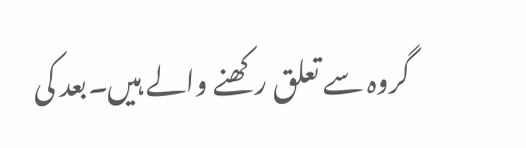گروہ سے تعلق رکھنے والے ہیں۔بعد کی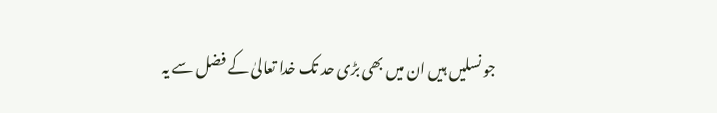جو نسلیں ہیں ان میں بھی بڑی حد تک خدا تعالیٰ کے فضل سے یہ